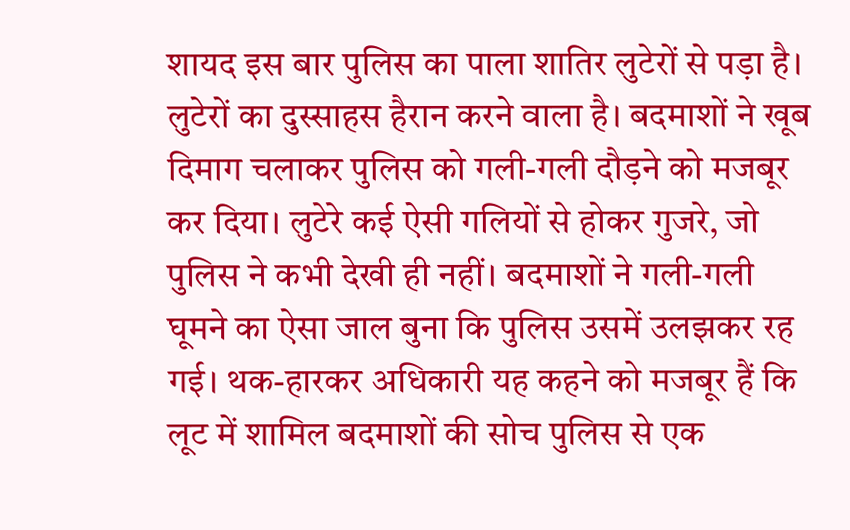शायद इस बार पुलिस का पाला शातिर लुटेरों से पड़ा है। लुटेरों का दुस्साहस हैरान करने वाला है। बदमाशों ने खूब दिमाग चलाकर पुलिस को गली-गली दौड़ने को मजबूर कर दिया। लुटेरे कई ऐसी गलियों से होकर गुजरे, जो पुलिस ने कभी देखी ही नहीं। बदमाशों ने गली-गली घूमने का ऐसा जाल बुना कि पुलिस उसमें उलझकर रह गई। थक-हारकर अधिकारी यह कहने को मजबूर हैं कि लूट में शामिल बदमाशों की सोच पुलिस से एक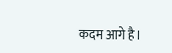कदम आगे है।